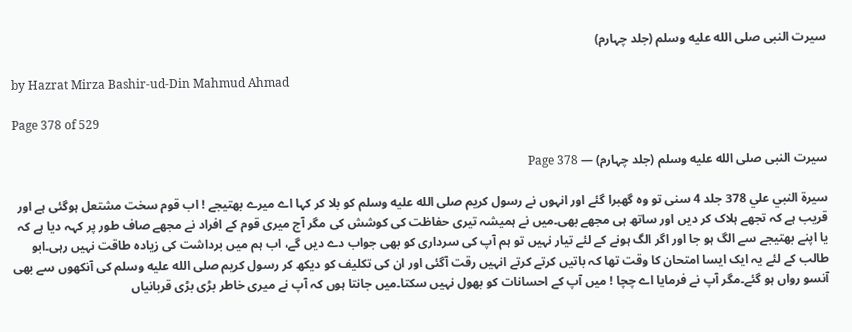سیرت النبی صلى الله عليه وسلم (جلد چہارم)

by Hazrat Mirza Bashir-ud-Din Mahmud Ahmad

Page 378 of 529

سیرت النبی صلى الله عليه وسلم (جلد چہارم) — Page 378

سيرة النبي علي 378 جلد 4 سنی تو وہ گھبرا گئے اور انہوں نے رسول کریم صلى الله عليه وسلم کو بلا کر کہا اے میرے بھتیجے ! اب قوم سخت مشتعل ہوگئی ہے اور قریب ہے کہ تجھے ہلاک کر دیں اور ساتھ ہی مجھے بھی۔میں نے ہمیشہ تیری حفاظت کی کوشش کی مگر آج میری قوم کے افراد نے مجھے صاف طور پر کہہ دیا ہے کہ یا اپنے بھتیجے سے الگ ہو جا اور اگر الگ ہونے کے لئے تیار نہیں تو ہم آپ کی سرداری کو بھی جواب دے دیں گے، اب ہم میں برداشت کی زیادہ طاقت نہیں رہی۔ابو طالب کے لئے یہ ایک ایسا امتحان کا وقت تھا کہ باتیں کرتے کرتے انہیں رقت آگئی اور ان کی تکلیف کو دیکھ کر رسول کریم صلى الله عليه وسلم کی آنکھوں سے بھی آنسو رواں ہو گئے۔مگر آپ نے فرمایا اے چچا ! میں آپ کے احسانات کو بھول نہیں سکتا۔میں جانتا ہوں کہ آپ نے میری خاطر بڑی بڑی قربانیاں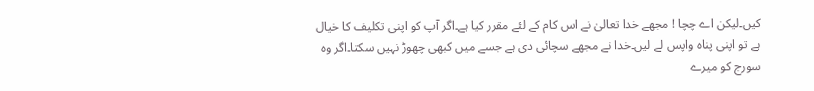کیں۔لیکن اے چچا ! مجھے خدا تعالیٰ نے اس کام کے لئے مقرر کیا ہے۔اگر آپ کو اپنی تکلیف کا خیال ہے تو اپنی پناہ واپس لے لیں۔خدا نے مجھے سچائی دی ہے جسے میں کبھی چھوڑ نہیں سکتا۔اگر وہ سورج کو میرے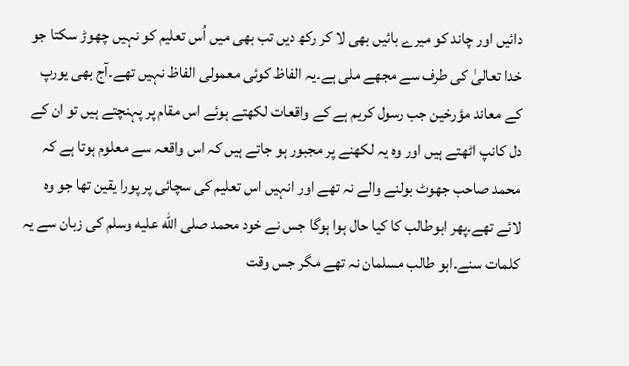دائیں اور چاند کو میرے بائیں بھی لا کر رکھ دیں تب بھی میں اُس تعلیم کو نہیں چھوڑ سکتا جو خدا تعالیٰ کی طرف سے مجھے ملی ہے۔یہ الفاظ کوئی معمولی الفاظ نہیں تھے۔آج بھی یورپ کے معاند مؤرخین جب رسول کریم ہے کے واقعات لکھتے ہوئے اس مقام پر پہنچتے ہیں تو ان کے دل کانپ اٹھتے ہیں اور وہ یہ لکھنے پر مجبور ہو جاتے ہیں کہ اس واقعہ سے معلوم ہوتا ہے کہ محمد صاحب جھوٹ بولنے والے نہ تھے اور انہیں اس تعلیم کی سچائی پر پورا یقین تھا جو وہ لائے تھے۔پھر ابوطالب کا کیا حال ہوا ہوگا جس نے خود محمد صلى الله عليه وسلم کی زبان سے یہ کلمات سنے۔ابو طالب مسلمان نہ تھے مگر جس وقت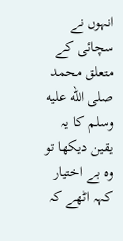انہوں نے سچائی کے متعلق محمد صلى الله عليه وسلم کا یہ یقین دیکھا تو وہ بے اختیار کہہ اٹھے کہ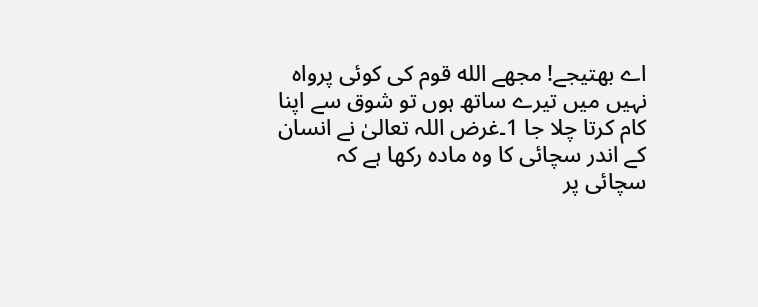اے بھتیجے! مجھے الله قوم کی کوئی پرواہ نہیں میں تیرے ساتھ ہوں تو شوق سے اپنا کام کرتا چلا جا 1۔غرض اللہ تعالیٰ نے انسان کے اندر سچائی کا وہ مادہ رکھا ہے کہ سچائی پر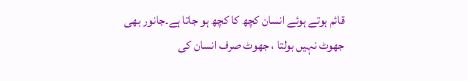قائم ہوتے ہوئے انسان کچھ کا کچھ ہو جاتا ہے۔جانور بھی جھوٹ نہیں بولتا ، جھوٹ صرف انسان کی